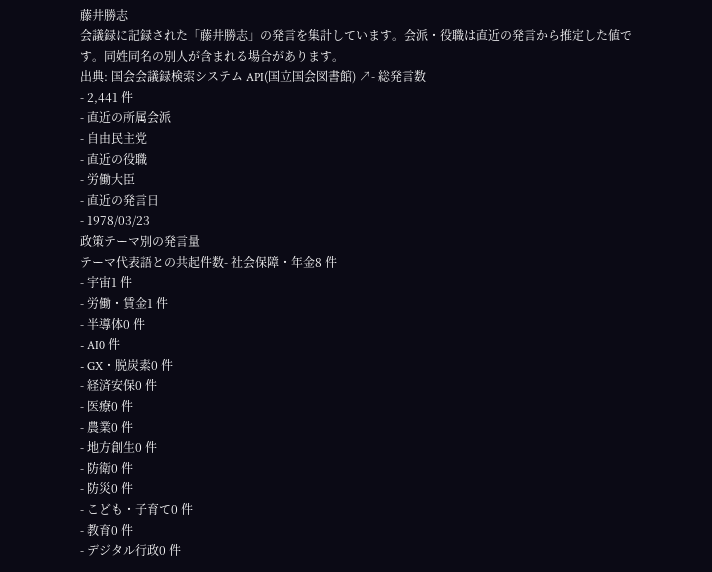藤井勝志
会議録に記録された「藤井勝志」の発言を集計しています。会派・役職は直近の発言から推定した値です。同姓同名の別人が含まれる場合があります。
出典: 国会会議録検索システム API(国立国会図書館) ↗- 総発言数
- 2,441 件
- 直近の所属会派
- 自由民主党
- 直近の役職
- 労働大臣
- 直近の発言日
- 1978/03/23
政策テーマ別の発言量
テーマ代表語との共起件数- 社会保障・年金8 件
- 宇宙1 件
- 労働・賃金1 件
- 半導体0 件
- AI0 件
- GX・脱炭素0 件
- 経済安保0 件
- 医療0 件
- 農業0 件
- 地方創生0 件
- 防衛0 件
- 防災0 件
- こども・子育て0 件
- 教育0 件
- デジタル行政0 件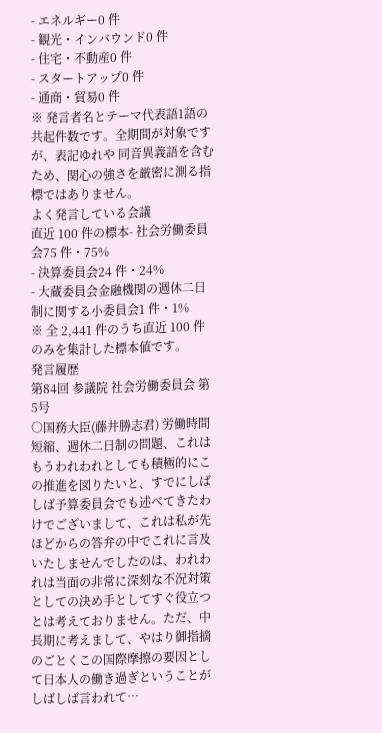- エネルギー0 件
- 観光・インバウンド0 件
- 住宅・不動産0 件
- スタートアップ0 件
- 通商・貿易0 件
※ 発言者名とテーマ代表語1語の共起件数です。全期間が対象ですが、表記ゆれや 同音異義語を含むため、関心の強さを厳密に測る指標ではありません。
よく発言している会議
直近 100 件の標本- 社会労働委員会75 件・75%
- 決算委員会24 件・24%
- 大蔵委員会金融機関の週休二日制に関する小委員会1 件・1%
※ 全 2,441 件のうち直近 100 件のみを集計した標本値です。
発言履歴
第84回 参議院 社会労働委員会 第5号
○国務大臣(藤井勝志君) 労働時間短縮、週休二日制の問題、これはもうわれわれとしても積極的にこの推進を図りたいと、すでにしばしば予算委員会でも述べてきたわけでございまして、これは私が先ほどからの答弁の中でこれに言及いたしませんでしたのは、われわれは当面の非常に深刻な不況対策としての決め手としてすぐ役立つとは考えておりません。ただ、中長期に考えまして、やはり御指摘のごとくこの国際摩擦の要因として日本人の働き過ぎということがしばしば言われて…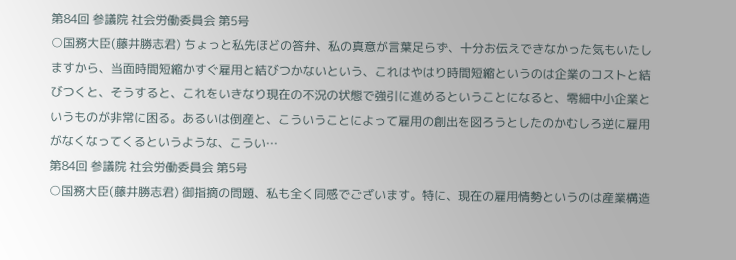第84回 参議院 社会労働委員会 第5号
○国務大臣(藤井勝志君) ちょっと私先ほどの答弁、私の真意が言葉足らず、十分お伝えできなかった気もいたしますから、当面時間短縮かすぐ雇用と結びつかないという、これはやはり時間短縮というのは企業のコストと結びつくと、そうすると、これをいきなり現在の不況の状態で強引に進めるということになると、零細中小企業というものが非常に困る。あるいは倒産と、こういうことによって雇用の創出を図ろうとしたのかむしろ逆に雇用がなくなってくるというような、こうい…
第84回 参議院 社会労働委員会 第5号
○国務大臣(藤井勝志君) 御指摘の問題、私も全く同感でございます。特に、現在の雇用情勢というのは産業構造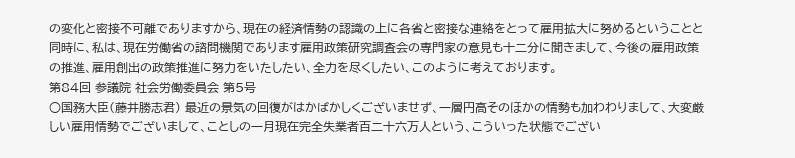の変化と密接不可離でありますから、現在の経済情勢の認識の上に各省と密接な連絡をとって雇用拡大に努めるということと同時に、私は、現在労働省の諮問機関であります雇用政策研究調査会の専門家の意見も十二分に聞きまして、今後の雇用政策の推進、雇用創出の政策推進に努力をいたしたい、全力を尽くしたい、このように考えております。
第84回 参議院 社会労働委員会 第5号
○国務大臣(藤井勝志君) 最近の景気の回復がはかばかしくございませず、一層円高そのほかの情勢も加わわりまして、大変厳しい雇用情勢でございまして、ことしの一月現在完全失業者百二十六万人という、こういった状態でござい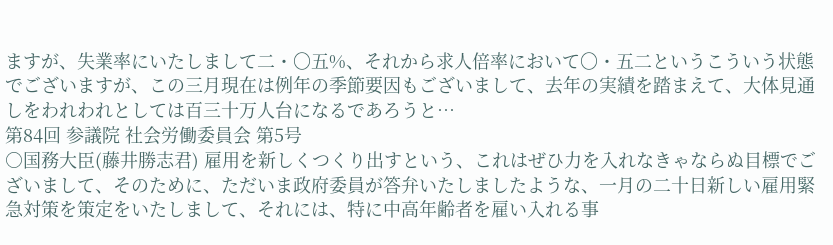ますが、失業率にいたしまして二・〇五%、それから求人倍率において〇・五二というこういう状態でございますが、この三月現在は例年の季節要因もございまして、去年の実績を踏まえて、大体見通しをわれわれとしては百三十万人台になるであろうと…
第84回 参議院 社会労働委員会 第5号
○国務大臣(藤井勝志君) 雇用を新しくつくり出すという、これはぜひ力を入れなきゃならぬ目標でございまして、そのために、ただいま政府委員が答弁いたしましたような、一月の二十日新しい雇用緊急対策を策定をいたしまして、それには、特に中高年齢者を雇い入れる事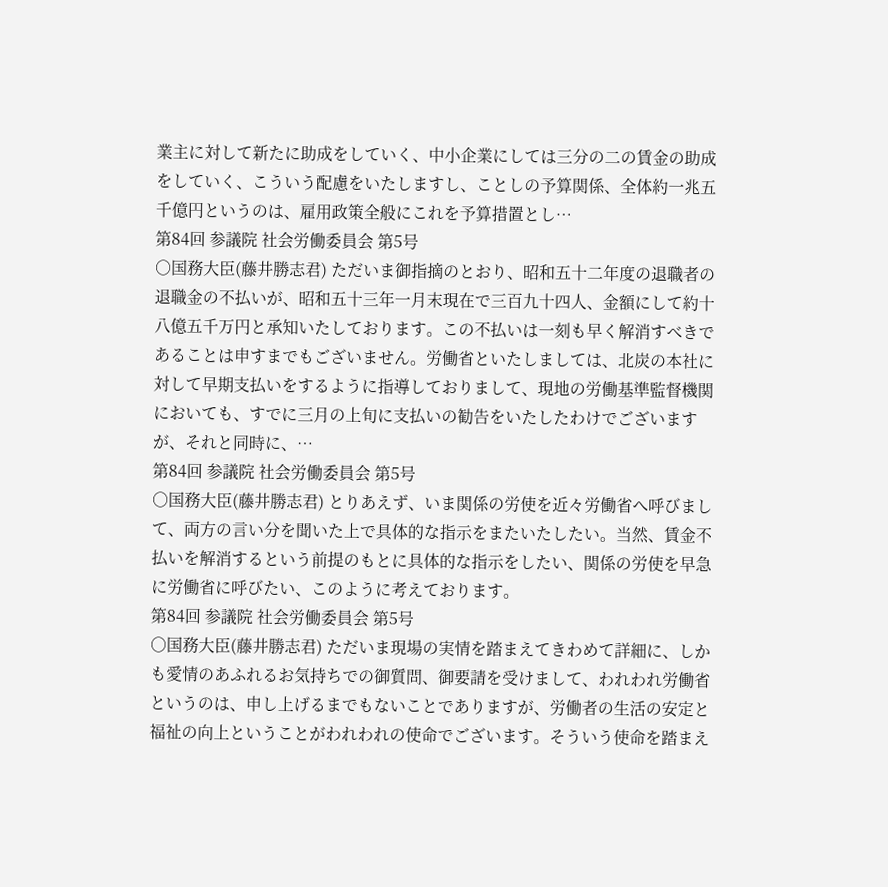業主に対して新たに助成をしていく、中小企業にしては三分の二の賃金の助成をしていく、こういう配慮をいたしますし、ことしの予算関係、全体約一兆五千億円というのは、雇用政策全般にこれを予算措置とし…
第84回 参議院 社会労働委員会 第5号
○国務大臣(藤井勝志君) ただいま御指摘のとおり、昭和五十二年度の退職者の退職金の不払いが、昭和五十三年一月末現在で三百九十四人、金額にして約十八億五千万円と承知いたしております。この不払いは一刻も早く解消すべきであることは申すまでもございません。労働省といたしましては、北炭の本社に対して早期支払いをするように指導しておりまして、現地の労働基準監督機関においても、すでに三月の上旬に支払いの勧告をいたしたわけでございますが、それと同時に、…
第84回 参議院 社会労働委員会 第5号
○国務大臣(藤井勝志君) とりあえず、いま関係の労使を近々労働省へ呼びまして、両方の言い分を聞いた上で具体的な指示をまたいたしたい。当然、賃金不払いを解消するという前提のもとに具体的な指示をしたい、関係の労使を早急に労働省に呼びたい、このように考えております。
第84回 参議院 社会労働委員会 第5号
○国務大臣(藤井勝志君) ただいま現場の実情を踏まえてきわめて詳細に、しかも愛情のあふれるお気持ちでの御質問、御要請を受けまして、われわれ労働省というのは、申し上げるまでもないことでありますが、労働者の生活の安定と福祉の向上ということがわれわれの使命でございます。そういう使命を踏まえ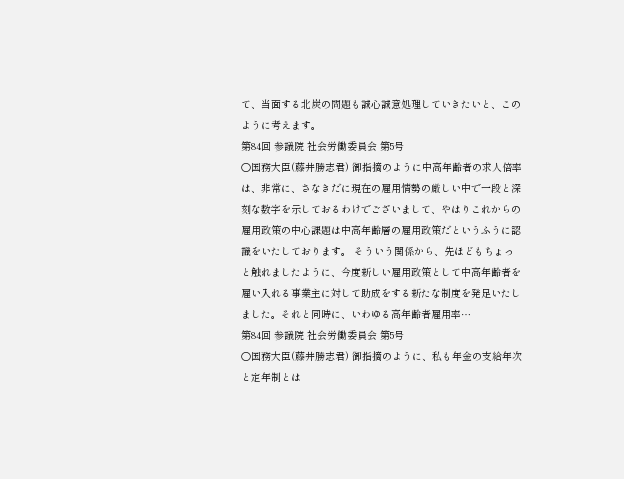て、当面する北炭の問題も誠心誠意処理していきたいと、このように考えます。
第84回 参議院 社会労働委員会 第5号
○国務大臣(藤井勝志君) 御指摘のように中高年齢者の求人倍率は、非常に、さなきだに現在の雇用情勢の厳しい中で一段と深刻な数字を示しておるわけでございまして、やはりこれからの雇用政策の中心課題は中高年齢層の雇用政策だというふうに認識をいたしております。 そういう関係から、先ほどもちょっと触れましたように、今度新しい雇用政策として中高年齢者を雇い入れる事業主に対して助成をする新たな制度を発足いたしました。それと同時に、いわゆる高年齢者雇用率…
第84回 参議院 社会労働委員会 第5号
○国務大臣(藤井勝志君) 御指摘のように、私も年金の支給年次と定年制とは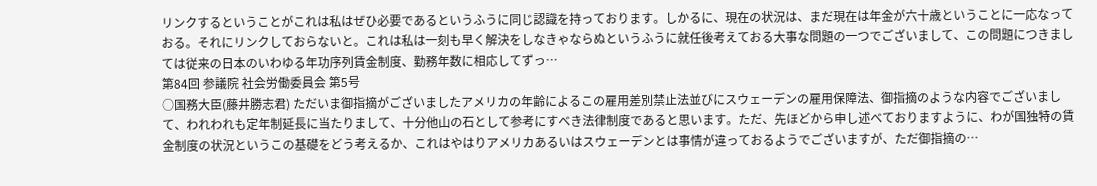リンクするということがこれは私はぜひ必要であるというふうに同じ認識を持っております。しかるに、現在の状況は、まだ現在は年金が六十歳ということに一応なっておる。それにリンクしておらないと。これは私は一刻も早く解決をしなきゃならぬというふうに就任後考えておる大事な問題の一つでございまして、この問題につきましては従来の日本のいわゆる年功序列賃金制度、勤務年数に相応してずっ…
第84回 参議院 社会労働委員会 第5号
○国務大臣(藤井勝志君) ただいま御指摘がございましたアメリカの年齢によるこの雇用差別禁止法並びにスウェーデンの雇用保障法、御指摘のような内容でございまして、われわれも定年制延長に当たりまして、十分他山の石として参考にすべき法律制度であると思います。ただ、先ほどから申し述べておりますように、わが国独特の賃金制度の状況というこの基礎をどう考えるか、これはやはりアメリカあるいはスウェーデンとは事情が違っておるようでございますが、ただ御指摘の…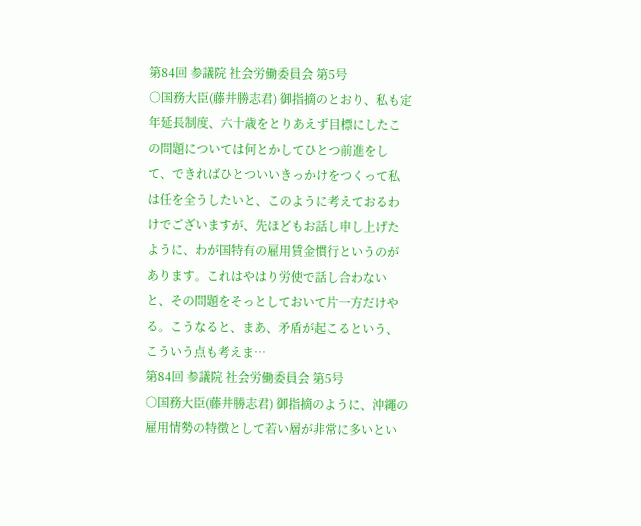第84回 参議院 社会労働委員会 第5号
○国務大臣(藤井勝志君) 御指摘のとおり、私も定年延長制度、六十歳をとりあえず目標にしたこの問題については何とかしてひとつ前進をして、できればひとついいきっかけをつくって私は任を全うしたいと、このように考えておるわけでございますが、先ほどもお話し申し上げたように、わが国特有の雇用賃金慣行というのがあります。これはやはり労使で話し合わないと、その問題をそっとしておいて片一方だけやる。こうなると、まあ、矛盾が起こるという、こういう点も考えま…
第84回 参議院 社会労働委員会 第5号
○国務大臣(藤井勝志君) 御指摘のように、沖繩の雇用情勢の特徴として若い層が非常に多いとい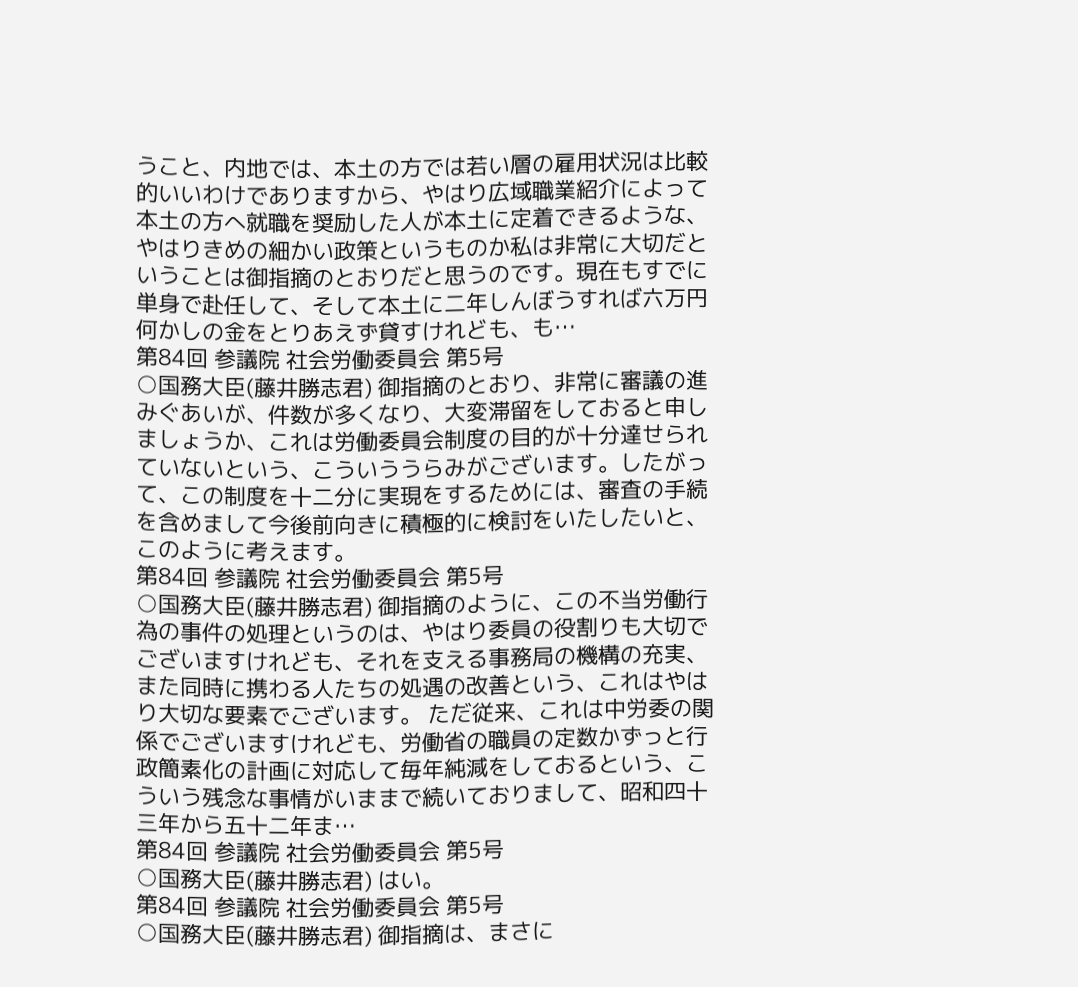うこと、内地では、本土の方では若い層の雇用状況は比較的いいわけでありますから、やはり広域職業紹介によって本土の方へ就職を奨励した人が本土に定着できるような、やはりきめの細かい政策というものか私は非常に大切だということは御指摘のとおりだと思うのです。現在もすでに単身で赴任して、そして本土に二年しんぼうすれば六万円何かしの金をとりあえず貸すけれども、も…
第84回 参議院 社会労働委員会 第5号
○国務大臣(藤井勝志君) 御指摘のとおり、非常に審議の進みぐあいが、件数が多くなり、大変滞留をしておると申しましょうか、これは労働委員会制度の目的が十分達せられていないという、こういううらみがございます。したがって、この制度を十二分に実現をするためには、審査の手続を含めまして今後前向きに積極的に検討をいたしたいと、このように考えます。
第84回 参議院 社会労働委員会 第5号
○国務大臣(藤井勝志君) 御指摘のように、この不当労働行為の事件の処理というのは、やはり委員の役割りも大切でございますけれども、それを支える事務局の機構の充実、また同時に携わる人たちの処遇の改善という、これはやはり大切な要素でございます。 ただ従来、これは中労委の関係でございますけれども、労働省の職員の定数かずっと行政簡素化の計画に対応して毎年純減をしておるという、こういう残念な事情がいままで続いておりまして、昭和四十三年から五十二年ま…
第84回 参議院 社会労働委員会 第5号
○国務大臣(藤井勝志君) はい。
第84回 参議院 社会労働委員会 第5号
○国務大臣(藤井勝志君) 御指摘は、まさに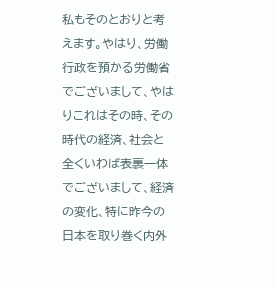私もそのとおりと考えます。やはり、労働行政を預かる労働省でございまして、やはりこれはその時、その時代の経済、社会と全くいわば表裏一体でございまして、経済の変化、特に昨今の日本を取り巻く内外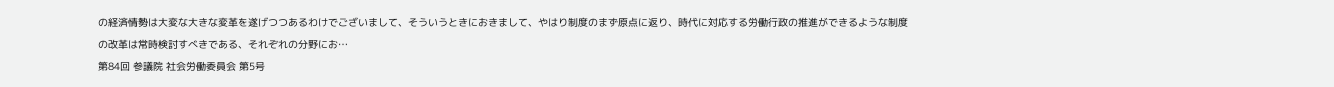の経済情勢は大変な大きな変革を遂げつつあるわけでございまして、そういうときにおきまして、やはり制度のまず原点に返り、時代に対応する労働行政の推進ができるような制度の改革は常時検討すべきである、それぞれの分野にお…
第84回 参議院 社会労働委員会 第5号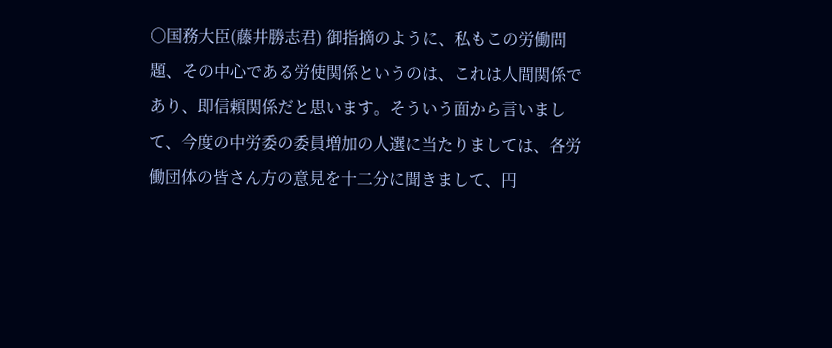○国務大臣(藤井勝志君) 御指摘のように、私もこの労働問題、その中心である労使関係というのは、これは人間関係であり、即信頼関係だと思います。そういう面から言いまして、今度の中労委の委員増加の人選に当たりましては、各労働団体の皆さん方の意見を十二分に聞きまして、円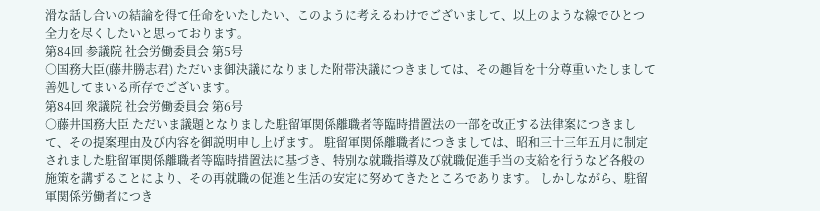滑な話し合いの結論を得て任命をいたしたい、このように考えるわけでございまして、以上のような線でひとつ全力を尽くしたいと思っております。
第84回 参議院 社会労働委員会 第5号
○国務大臣(藤井勝志君) ただいま御決議になりました附帯決議につきましては、その趣旨を十分尊重いたしまして善処してまいる所存でございます。
第84回 衆議院 社会労働委員会 第6号
○藤井国務大臣 ただいま議題となりました駐留軍関係離職者等臨時措置法の一部を改正する法律案につきまして、その提案理由及び内容を御説明申し上げます。 駐留軍関係離職者につきましては、昭和三十三年五月に制定されました駐留軍関係離職者等臨時措置法に基づき、特別な就職指導及び就職促進手当の支給を行うなど各般の施策を講ずることにより、その再就職の促進と生活の安定に努めてきたところであります。 しかしながら、駐留軍関係労働者につき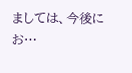ましては、今後にお…